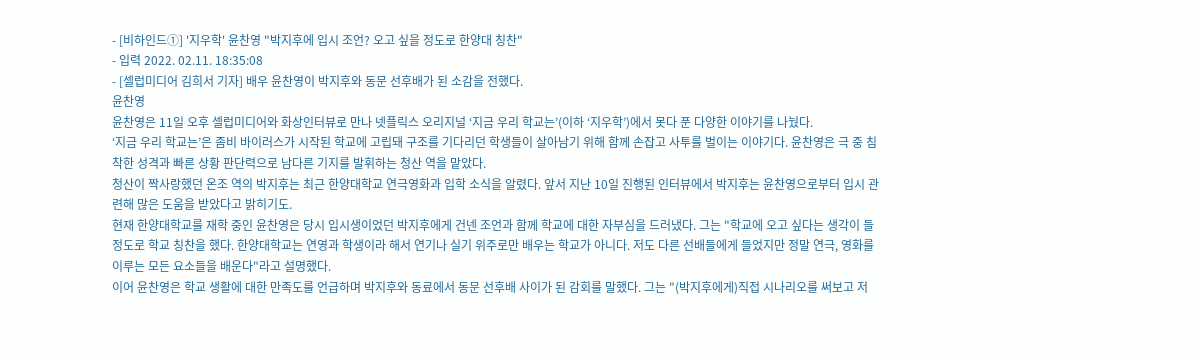- [비하인드①] '지우학' 윤찬영 "박지후에 입시 조언? 오고 싶을 정도로 한양대 칭찬"
- 입력 2022. 02.11. 18:35:08
- [셀럽미디어 김희서 기자] 배우 윤찬영이 박지후와 동문 선후배가 된 소감을 전했다.
윤찬영
윤찬영은 11일 오후 셀럽미디어와 화상인터뷰로 만나 넷플릭스 오리지널 ‘지금 우리 학교는’(이하 ‘지우학’)에서 못다 푼 다양한 이야기를 나눴다.
‘지금 우리 학교는’은 좀비 바이러스가 시작된 학교에 고립돼 구조를 기다리던 학생들이 살아남기 위해 함께 손잡고 사투를 벌이는 이야기다. 윤찬영은 극 중 침착한 성격과 빠른 상황 판단력으로 남다른 기지를 발휘하는 청산 역을 맡았다.
청산이 짝사랑했던 온조 역의 박지후는 최근 한양대학교 연극영화과 입학 소식을 알렸다. 앞서 지난 10일 진행된 인터뷰에서 박지후는 윤찬영으로부터 입시 관련해 많은 도움을 받았다고 밝히기도.
현재 한양대학교를 재학 중인 윤찬영은 당시 입시생이었던 박지후에게 건넨 조언과 함께 학교에 대한 자부심을 드러냈다. 그는 "학교에 오고 싶다는 생각이 들 정도로 학교 칭찬을 했다. 한양대학교는 연영과 학생이라 해서 연기나 실기 위주로만 배우는 학교가 아니다. 저도 다른 선배들에게 들었지만 정말 연극, 영화를 이루는 모든 요소들을 배운다"라고 설명했다.
이어 윤찬영은 학교 생활에 대한 만족도를 언급하며 박지후와 동료에서 동문 선후배 사이가 된 감회를 말했다. 그는 "(박지후에게)직접 시나리오를 써보고 저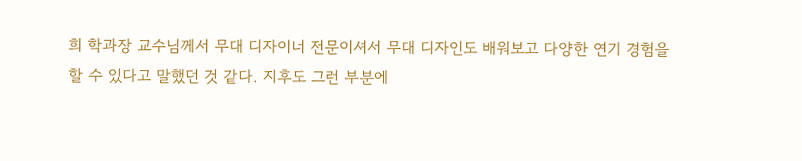희 학과장 교수님께서 무대 디자이너 전문이셔서 무대 디자인도 배워보고 다양한 연기 경험을 할 수 있다고 말했던 것 같다. 지후도 그런 부분에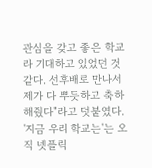관심을 갖고 좋은 학교라 기대하고 있었던 것 같다. 선후배로 만나서 제가 다 뿌듯하고 축하해줬다"라고 덧붙였다.
'지금 우리 학교는'는 오직 넷플릭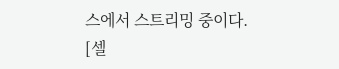스에서 스트리밍 중이다.
[셀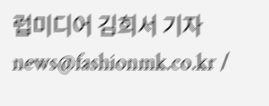럽미디어 김희서 기자 news@fashionmk.co.kr /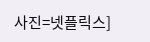사진=넷플릭스]